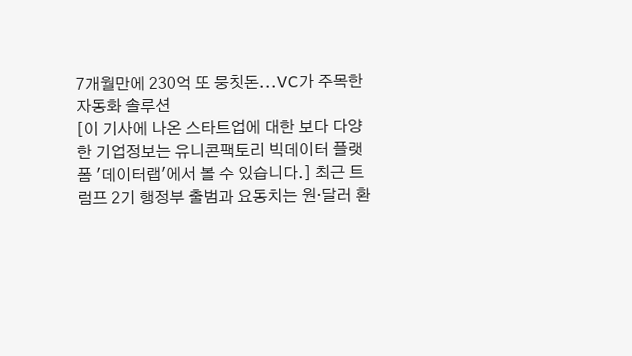7개월만에 230억 또 뭉칫돈...VC가 주목한 자동화 솔루션
[이 기사에 나온 스타트업에 대한 보다 다양한 기업정보는 유니콘팩토리 빅데이터 플랫폼 '데이터랩'에서 볼 수 있습니다.] 최근 트럼프 2기 행정부 출범과 요동치는 원·달러 환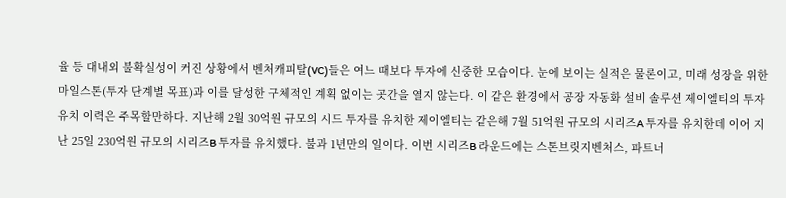율 등 대내외 불확실성이 커진 상황에서 벤처캐피탈(VC)들은 여느 때보다 투자에 신중한 모습이다. 눈에 보이는 실적은 물론이고, 미래 성장을 위한 마일스톤(투자 단계별 목표)과 이를 달성한 구체적인 계획 없이는 곳간을 열지 않는다. 이 같은 환경에서 공장 자동화 설비 솔루션 제이엘티의 투자 유치 이력은 주목할만하다. 지난해 2월 30억원 규모의 시드 투자를 유치한 제이엘티는 같은해 7월 51억원 규모의 시리즈A 투자를 유치한데 이어 지난 25일 230억원 규모의 시리즈B 투자를 유치했다. 불과 1년만의 일이다. 이번 시리즈B 라운드에는 스톤브릿지벤처스, 파트너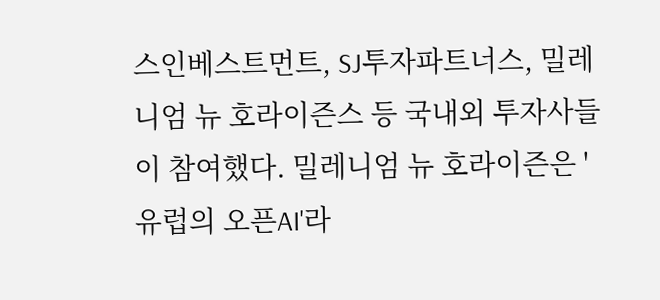스인베스트먼트, SJ투자파트너스, 밀레니엄 뉴 호라이즌스 등 국내외 투자사들이 참여했다. 밀레니엄 뉴 호라이즌은 '유럽의 오픈AI'라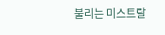불리는 미스트랄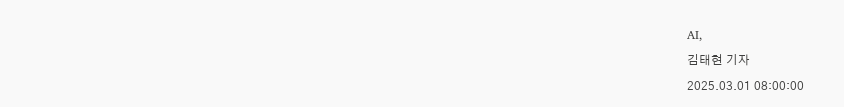AI,
김태현 기자
2025.03.01 08:00:00